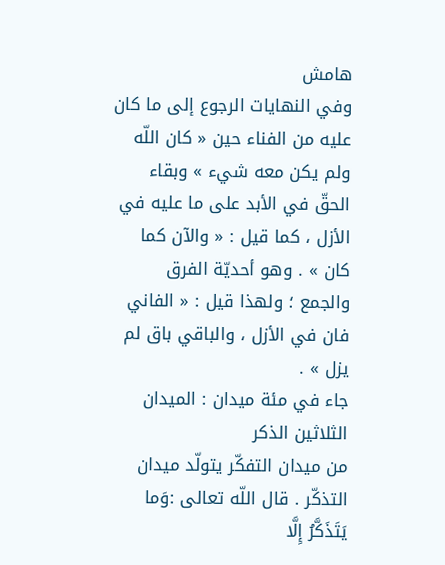هامش
وفي النهايات الرجوع إلى ما كان عليه من الفناء حين « كان اللّه ولم يكن معه شيء » وبقاء الحقّ في الأبد على ما عليه في الأزل ، كما قيل : « والآن كما كان » . وهو أحديّة الفرق والجمع ؛ ولهذا قيل : « الفاني فان في الأزل ، والباقي باق لم يزل » .
جاء في مئة ميدان : الميدان الثلاثين الذكر
من ميدان التفكّر يتولّد ميدان التذكّر . قال اللّه تعالى :وَما يَتَذَكَّرُ إِلَّا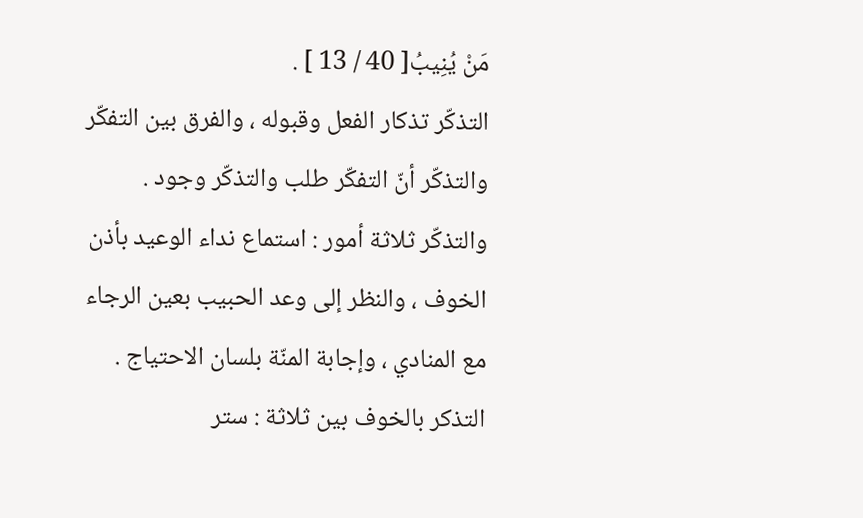مَنْ يُنِيبُ[ 40 / 13 ] .
التذكّر تذكار الفعل وقبوله ، والفرق بين التفكّر والتذكّر أنّ التفكّر طلب والتذكّر وجود .
والتذكّر ثلاثة أمور : استماع نداء الوعيد بأذن الخوف ، والنظر إلى وعد الحبيب بعين الرجاء مع المنادي ، وإجابة المنّة بلسان الاحتياج .
التذكر بالخوف بين ثلاثة : ستر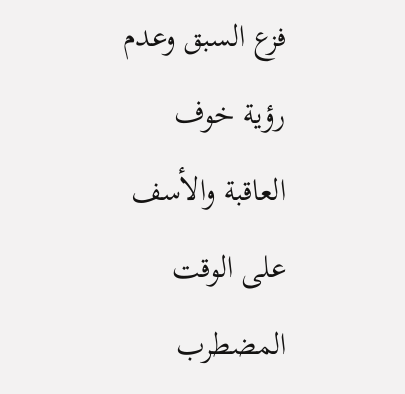فزع السبق وعدم رؤية خوف العاقبة والأسف على الوقت المضطرب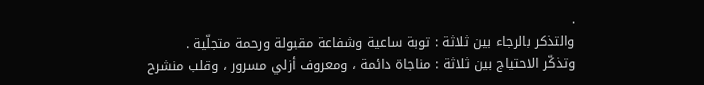.
والتذكر بالرجاء بين ثلاثة : توبة ساعية وشفاعة مقبولة ورحمة متجلّية .
وتذكّر الاحتياج بين ثلاثة : مناجاة دائمة ، ومعروف أزلي مسرور ، وقلب منشرح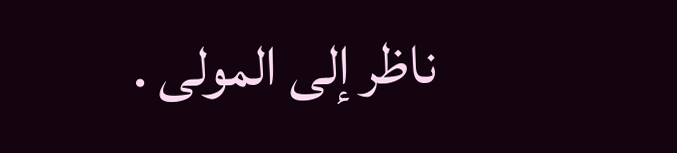ناظر إلى المولى .